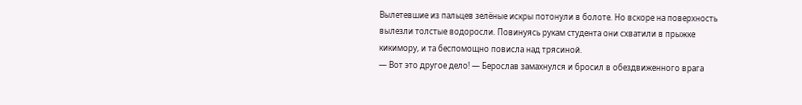Вылетевшие из пальцев зелёные искры потонули в болоте. Но вскоре на поверхность вылезли толстые водоросли. Повинуясь рукам студента они схватили в прыжке кикимору, и та беспомощно повисла над трясиной.
— Вот это другое дело! — Берослав замахнулся и бросил в обездвиженного врага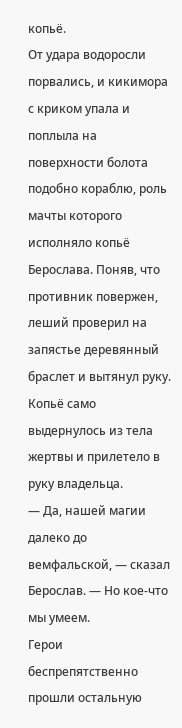копьё.
От удара водоросли порвались, и кикимора с криком упала и поплыла на поверхности болота подобно кораблю, роль мачты которого исполняло копьё Берослава. Поняв, что противник повержен, леший проверил на запястье деревянный браслет и вытянул руку. Копьё само выдернулось из тела жертвы и прилетело в руку владельца.
— Да, нашей магии далеко до вемфальской, — сказал Берослав. — Но кое-что мы умеем.
Герои беспрепятственно прошли остальную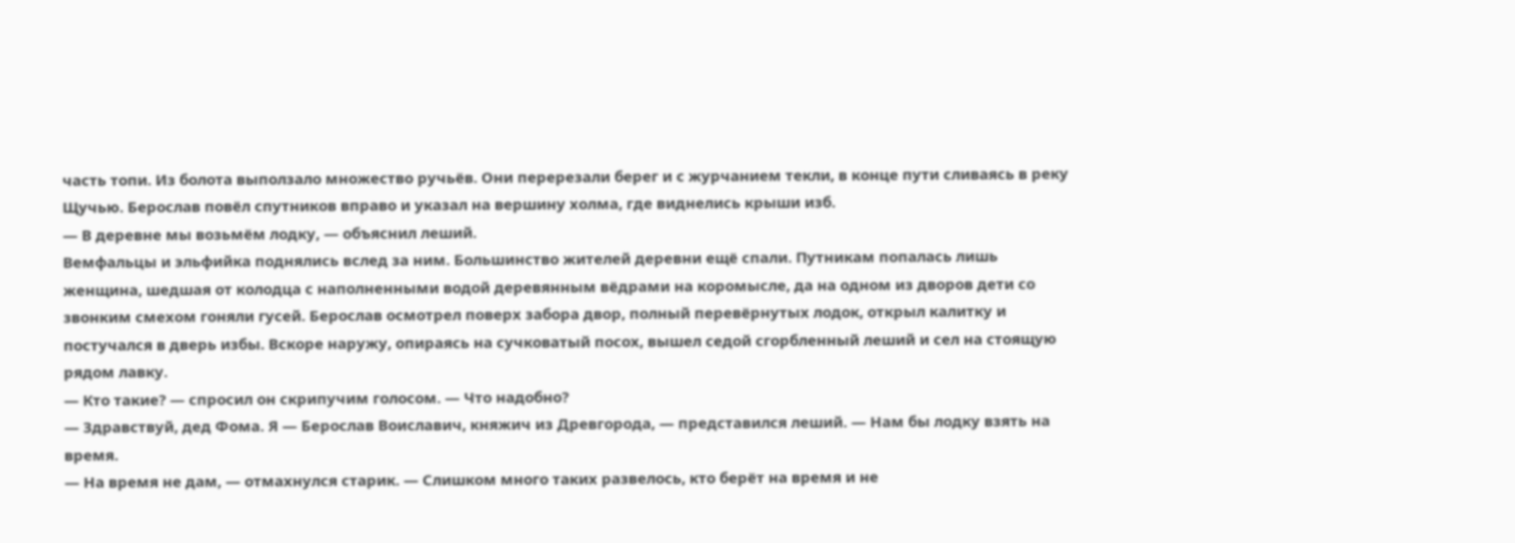часть топи. Из болота выползало множество ручьёв. Они перерезали берег и с журчанием текли, в конце пути сливаясь в реку Щучью. Берослав повёл спутников вправо и указал на вершину холма, где виднелись крыши изб.
— В деревне мы возьмём лодку, — объяснил леший.
Вемфальцы и эльфийка поднялись вслед за ним. Большинство жителей деревни ещё спали. Путникам попалась лишь женщина, шедшая от колодца с наполненными водой деревянным вёдрами на коромысле, да на одном из дворов дети со звонким смехом гоняли гусей. Берослав осмотрел поверх забора двор, полный перевёрнутых лодок, открыл калитку и постучался в дверь избы. Вскоре наружу, опираясь на сучковатый посох, вышел седой сгорбленный леший и сел на стоящую рядом лавку.
— Кто такие? — спросил он скрипучим голосом. — Что надобно?
— Здравствуй, дед Фома. Я — Берослав Воиславич, княжич из Древгорода, — представился леший. — Нам бы лодку взять на время.
— На время не дам, — отмахнулся старик. — Слишком много таких развелось, кто берёт на время и не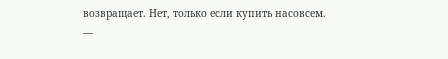возвращает. Нет, только если купить насовсем.
—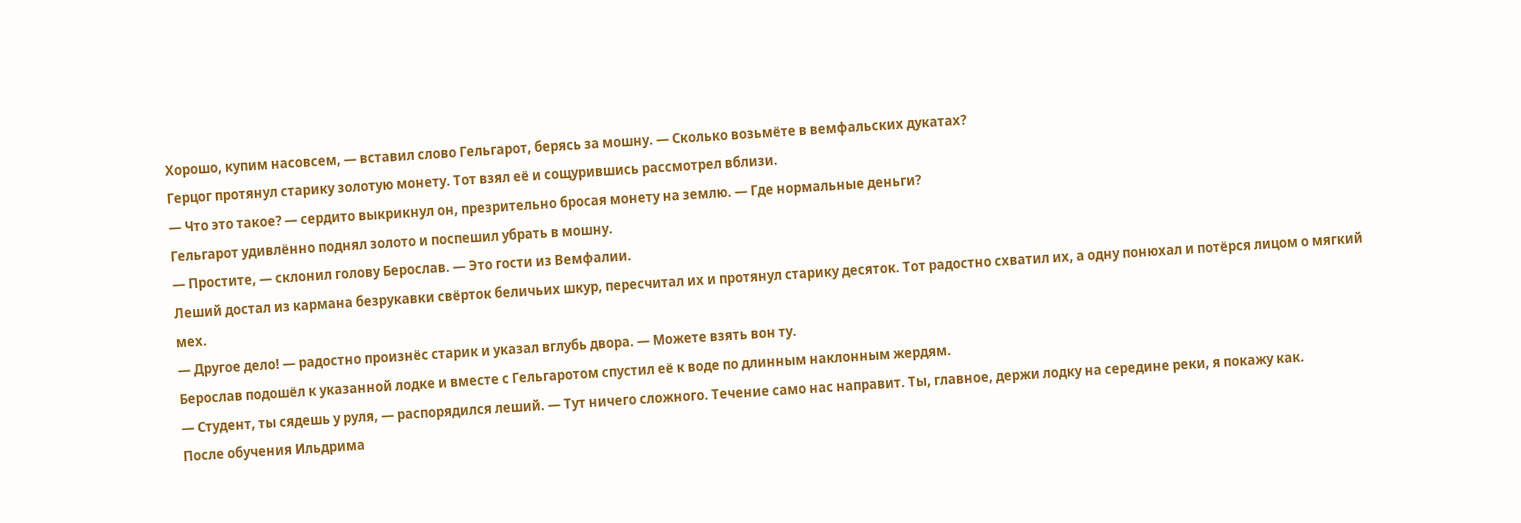Хорошо, купим насовсем, — вставил слово Гельгарот, берясь за мошну. — Сколько возьмёте в вемфальских дукатах?
Герцог протянул старику золотую монету. Тот взял её и сощурившись рассмотрел вблизи.
— Что это такое? — сердито выкрикнул он, презрительно бросая монету на землю. — Где нормальные деньги?
Гельгарот удивлённо поднял золото и поспешил убрать в мошну.
— Простите, — склонил голову Берослав. — Это гости из Вемфалии.
Леший достал из кармана безрукавки свёрток беличьих шкур, пересчитал их и протянул старику десяток. Тот радостно схватил их, а одну понюхал и потёрся лицом о мягкий мех.
— Другое дело! — радостно произнёс старик и указал вглубь двора. — Можете взять вон ту.
Берослав подошёл к указанной лодке и вместе с Гельгаротом спустил её к воде по длинным наклонным жердям.
— Студент, ты сядешь у руля, — распорядился леший. — Тут ничего сложного. Течение само нас направит. Ты, главное, держи лодку на середине реки, я покажу как.
После обучения Ильдрима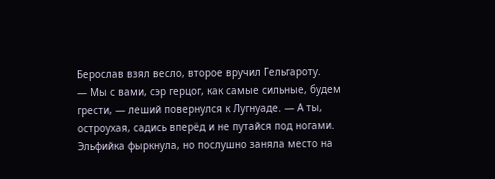Берослав взял весло, второе вручил Гельгароту.
— Мы с вами, сэр герцог, как самые сильные, будем грести, — леший повернулся к Лугнуаде. — А ты, остроухая, садись вперёд и не путайся под ногами.
Эльфийка фыркнула, но послушно заняла место на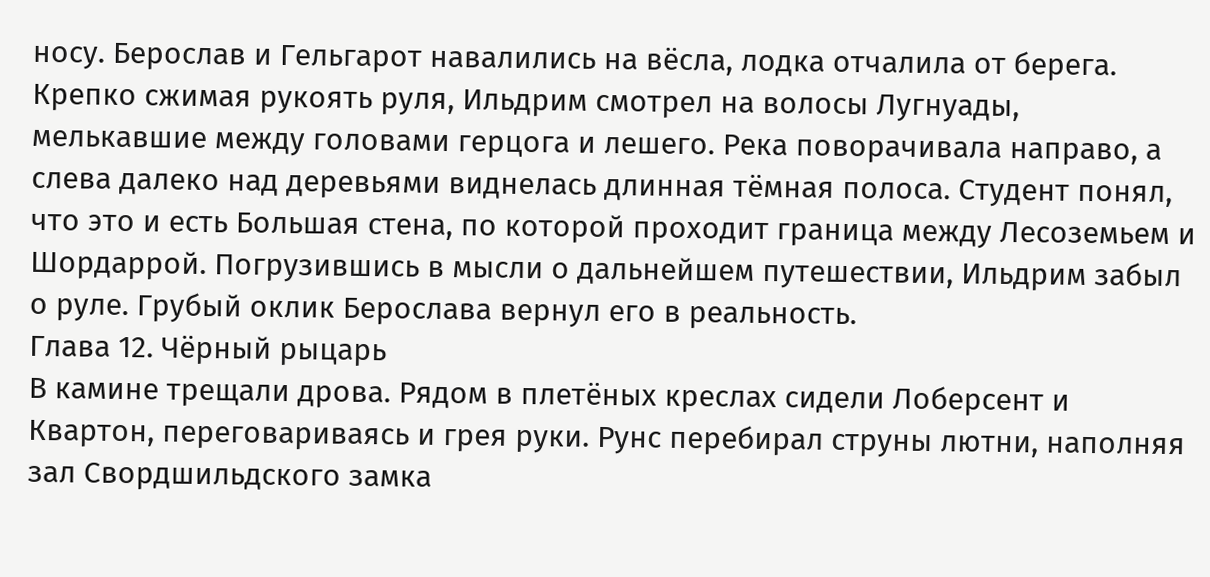носу. Берослав и Гельгарот навалились на вёсла, лодка отчалила от берега. Крепко сжимая рукоять руля, Ильдрим смотрел на волосы Лугнуады, мелькавшие между головами герцога и лешего. Река поворачивала направо, а слева далеко над деревьями виднелась длинная тёмная полоса. Студент понял, что это и есть Большая стена, по которой проходит граница между Лесоземьем и Шордаррой. Погрузившись в мысли о дальнейшем путешествии, Ильдрим забыл о руле. Грубый оклик Берослава вернул его в реальность.
Глава 12. Чёрный рыцарь
В камине трещали дрова. Рядом в плетёных креслах сидели Лоберсент и Квартон, переговариваясь и грея руки. Рунс перебирал струны лютни, наполняя зал Свордшильдского замка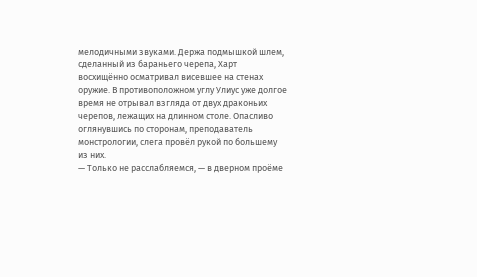мелодичными звуками. Держа подмышкой шлем, сделанный из бараньего черепа, Харт восхищённо осматривал висевшее на стенах оружие. В противоположном углу Улиус уже долгое время не отрывал взгляда от двух драконьих черепов, лежащих на длинном столе. Опасливо оглянувшись по сторонам, преподаватель монстрологии, слега провёл рукой по большему из них.
— Только не расслабляемся, — в дверном проёме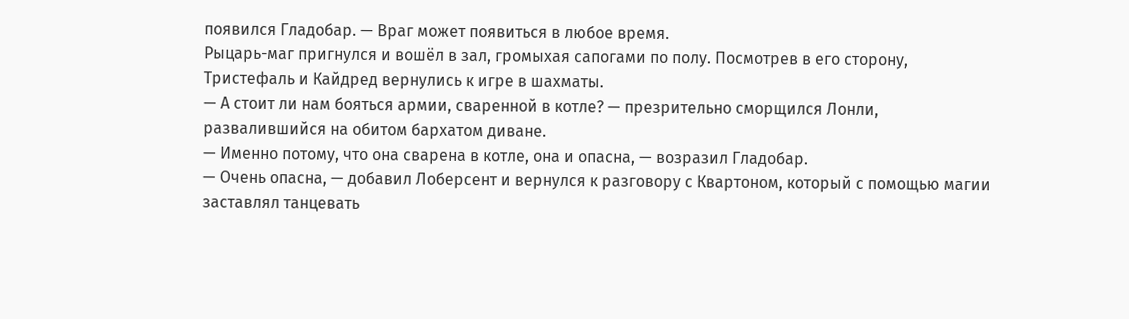появился Гладобар. — Враг может появиться в любое время.
Рыцарь-маг пригнулся и вошёл в зал, громыхая сапогами по полу. Посмотрев в его сторону, Тристефаль и Кайдред вернулись к игре в шахматы.
— А стоит ли нам бояться армии, сваренной в котле? — презрительно сморщился Лонли, развалившийся на обитом бархатом диване.
— Именно потому, что она сварена в котле, она и опасна, — возразил Гладобар.
— Очень опасна, — добавил Лоберсент и вернулся к разговору с Квартоном, который с помощью магии заставлял танцевать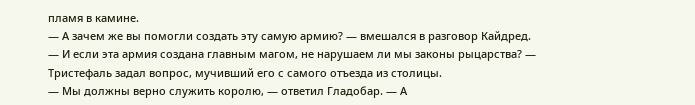пламя в камине.
— А зачем же вы помогли создать эту самую армию? — вмешался в разговор Кайдред.
— И если эта армия создана главным магом, не нарушаем ли мы законы рыцарства? — Тристефаль задал вопрос, мучивший его с самого отъезда из столицы.
— Мы должны верно служить королю, — ответил Гладобар. — А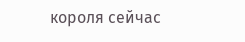короля сейчас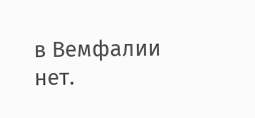в Вемфалии нет.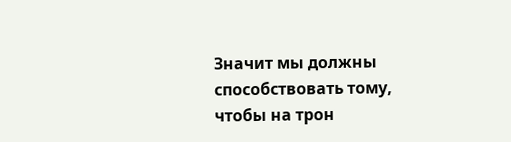Значит мы должны способствовать тому, чтобы на трон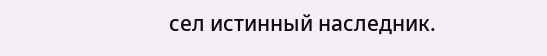сел истинный наследник.